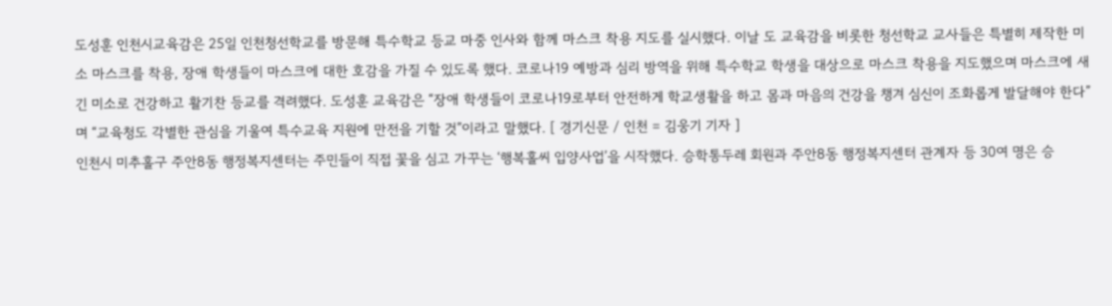도성훈 인천시교육감은 25일 인천청선학교를 방문해 특수학교 등교 마중 인사와 함께 마스크 착용 지도를 실시했다. 이날 도 교육감을 비롯한 청선학교 교사들은 특별히 제작한 미소 마스크를 착용, 장애 학생들이 마스크에 대한 호감을 가질 수 있도록 했다. 코로나19 예방과 심리 방역을 위해 특수학교 학생을 대상으로 마스크 착용을 지도했으며 마스크에 새긴 미소로 건강하고 활기찬 등교를 격려했다. 도성훈 교육감은 “장애 학생들이 코로나19로부터 안전하게 학교생활을 하고 몸과 마음의 건강을 챙겨 심신이 조화롭게 발달해야 한다”며 “교육청도 각별한 관심을 기울여 특수교육 지원에 만전을 기할 것”이라고 말했다. [ 경기신문 / 인천 = 김웅기 기자 ]
인천시 미추홀구 주안8동 행정복지센터는 주민들이 직접 꽃을 심고 가꾸는 ‘행복홀씨 입양사업’을 시작했다. 승학통두레 회원과 주안8동 행정복지센터 관계자 등 30여 명은 승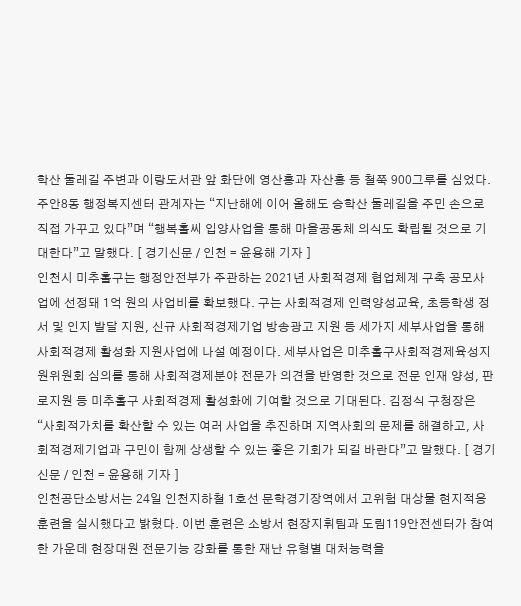학산 둘레길 주변과 이랑도서관 앞 화단에 영산홍과 자산홍 등 철쭉 900그루를 심었다. 주안8동 행정복지센터 관계자는 “지난해에 이어 올해도 승학산 둘레길을 주민 손으로 직접 가꾸고 있다”며 “행복홀씨 입양사업을 통해 마을공동체 의식도 확립될 것으로 기대한다”고 말했다. [ 경기신문 / 인천 = 윤용해 기자 ]
인천시 미추홀구는 행정안전부가 주관하는 2021년 사회적경제 협업체계 구축 공모사업에 선정돼 1억 원의 사업비를 확보했다. 구는 사회적경제 인력양성교육, 초등학생 정서 및 인지 발달 지원, 신규 사회적경제기업 방송광고 지원 등 세가지 세부사업을 통해 사회적경제 활성화 지원사업에 나설 예정이다. 세부사업은 미추홀구사회적경제육성지원위원회 심의를 통해 사회적경제분야 전문가 의견을 반영한 것으로 전문 인재 양성, 판로지원 등 미추홀구 사회적경제 활성화에 기여할 것으로 기대된다. 김정식 구청장은 “사회적가치를 확산할 수 있는 여러 사업을 추진하며 지역사회의 문제를 해결하고, 사회적경제기업과 구민이 함께 상생할 수 있는 좋은 기회가 되길 바란다”고 말했다. [ 경기신문 / 인천 = 윤용해 기자 ]
인천공단소방서는 24일 인천지하철 1호선 문학경기장역에서 고위험 대상물 현지적응훈련을 실시했다고 밝혔다. 이번 훈련은 소방서 현장지휘팀과 도림119안전센터가 참여한 가운데 현장대원 전문기능 강화를 통한 재난 유형별 대처능력을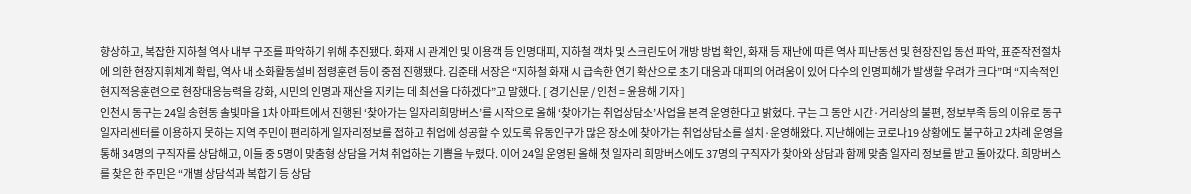향상하고, 복잡한 지하철 역사 내부 구조를 파악하기 위해 추진됐다. 화재 시 관계인 및 이용객 등 인명대피, 지하철 객차 및 스크린도어 개방 방법 확인, 화재 등 재난에 따른 역사 피난동선 및 현장진입 동선 파악, 표준작전절차에 의한 현장지휘체계 확립, 역사 내 소화활동설비 점령훈련 등이 중점 진행됐다. 김준태 서장은 “지하철 화재 시 급속한 연기 확산으로 초기 대응과 대피의 어려움이 있어 다수의 인명피해가 발생할 우려가 크다”며 “지속적인 현지적응훈련으로 현장대응능력을 강화, 시민의 인명과 재산을 지키는 데 최선을 다하겠다”고 말했다. [ 경기신문 / 인천 = 윤용해 기자 ]
인천시 동구는 24일 송현동 솔빛마을 1차 아파트에서 진행된 ‘찾아가는 일자리희망버스’를 시작으로 올해 ‘찾아가는 취업상담소’사업을 본격 운영한다고 밝혔다. 구는 그 동안 시간·거리상의 불편, 정보부족 등의 이유로 동구일자리센터를 이용하지 못하는 지역 주민이 편리하게 일자리정보를 접하고 취업에 성공할 수 있도록 유동인구가 많은 장소에 찾아가는 취업상담소를 설치·운영해왔다. 지난해에는 코로나19 상황에도 불구하고 2차례 운영을 통해 34명의 구직자를 상담해고, 이들 중 5명이 맞춤형 상담을 거쳐 취업하는 기쁨을 누렸다. 이어 24일 운영된 올해 첫 일자리 희망버스에도 37명의 구직자가 찾아와 상담과 함께 맞춤 일자리 정보를 받고 돌아갔다. 희망버스를 찾은 한 주민은 “개별 상담석과 복합기 등 상담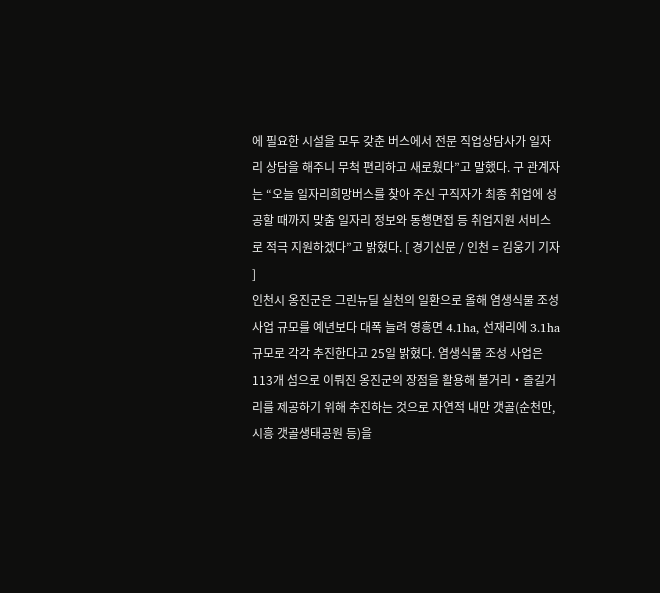에 필요한 시설을 모두 갖춘 버스에서 전문 직업상담사가 일자리 상담을 해주니 무척 편리하고 새로웠다”고 말했다. 구 관계자는 “오늘 일자리희망버스를 찾아 주신 구직자가 최종 취업에 성공할 때까지 맞춤 일자리 정보와 동행면접 등 취업지원 서비스로 적극 지원하겠다”고 밝혔다. [ 경기신문 / 인천 = 김웅기 기자 ]
인천시 옹진군은 그린뉴딜 실천의 일환으로 올해 염생식물 조성사업 규모를 예년보다 대폭 늘려 영흥면 4.1ha, 선재리에 3.1ha규모로 각각 추진한다고 25일 밝혔다. 염생식물 조성 사업은 113개 섬으로 이뤄진 옹진군의 장점을 활용해 볼거리‧즐길거리를 제공하기 위해 추진하는 것으로 자연적 내만 갯골(순천만, 시흥 갯골생태공원 등)을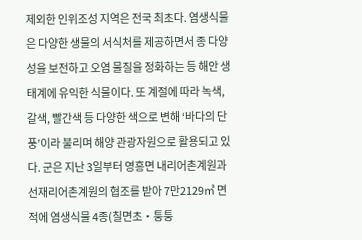제외한 인위조성 지역은 전국 최초다. 염생식물은 다양한 생물의 서식처를 제공하면서 종 다양성을 보전하고 오염 물질을 정화하는 등 해안 생태계에 유익한 식물이다. 또 계절에 따라 녹색, 갈색, 빨간색 등 다양한 색으로 변해 ‘바다의 단풍’이라 불리며 해양 관광자원으로 활용되고 있다. 군은 지난 3일부터 영흥면 내리어촌계원과 선재리어촌계원의 협조를 받아 7만2129㎡ 면적에 염생식물 4종(칠면초‧퉁퉁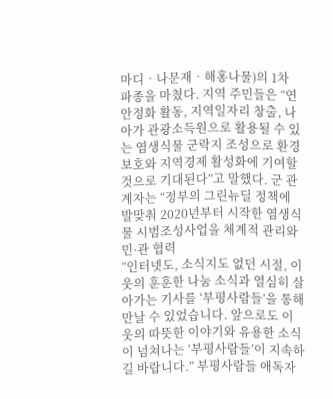마디‧나문재‧해홍나물)의 1차 파종을 마쳤다. 지역 주민들은 “연안정화 활동, 지역일자리 창출, 나아가 관광소득원으로 활용될 수 있는 염생식물 군락지 조성으로 환경보호와 지역경제 활성화에 기여할 것으로 기대된다”고 말했다. 군 관계자는 “정부의 그린뉴딜 정책에 발맞춰 2020년부터 시작한 염생식물 시범조성사업을 체계적 관리와 민·관 협력
“인터넷도, 소식지도 없던 시절, 이웃의 훈훈한 나눔 소식과 열심히 살아가는 기사를 ‘부평사람들’을 통해 만날 수 있었습니다. 앞으로도 이웃의 따뜻한 이야기와 유용한 소식이 넘쳐나는 ‘부평사람들’이 지속하길 바랍니다.” 부평사람들 애독자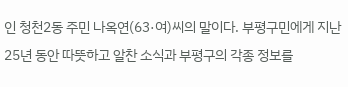인 청천2동 주민 나옥연(63·여)씨의 말이다. 부평구민에게 지난 25년 동안 따뜻하고 알찬 소식과 부평구의 각종 정보를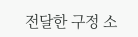전달한 구정 소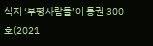식지 ‘부평사람들’이 통권 300호(2021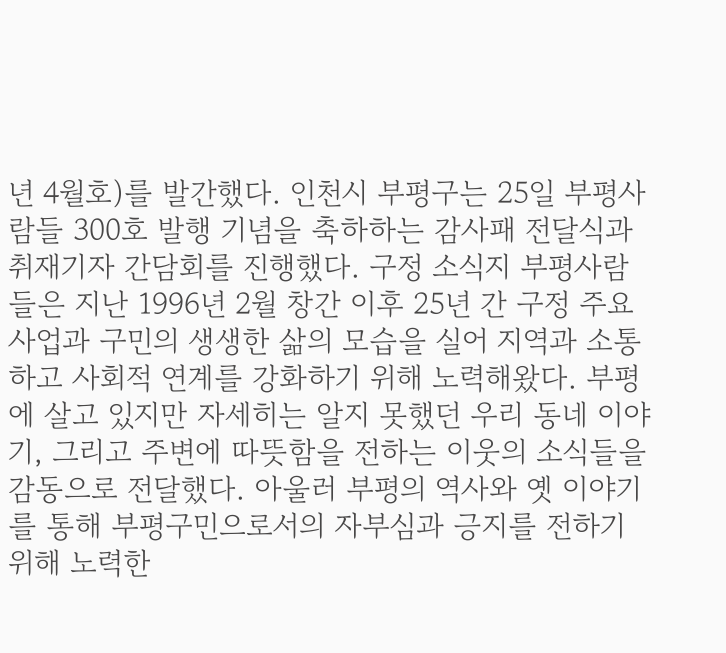년 4월호)를 발간했다. 인천시 부평구는 25일 부평사람들 300호 발행 기념을 축하하는 감사패 전달식과 취재기자 간담회를 진행했다. 구정 소식지 부평사람들은 지난 1996년 2월 창간 이후 25년 간 구정 주요 사업과 구민의 생생한 삶의 모습을 실어 지역과 소통하고 사회적 연계를 강화하기 위해 노력해왔다. 부평에 살고 있지만 자세히는 알지 못했던 우리 동네 이야기, 그리고 주변에 따뜻함을 전하는 이웃의 소식들을 감동으로 전달했다. 아울러 부평의 역사와 옛 이야기를 통해 부평구민으로서의 자부심과 긍지를 전하기 위해 노력한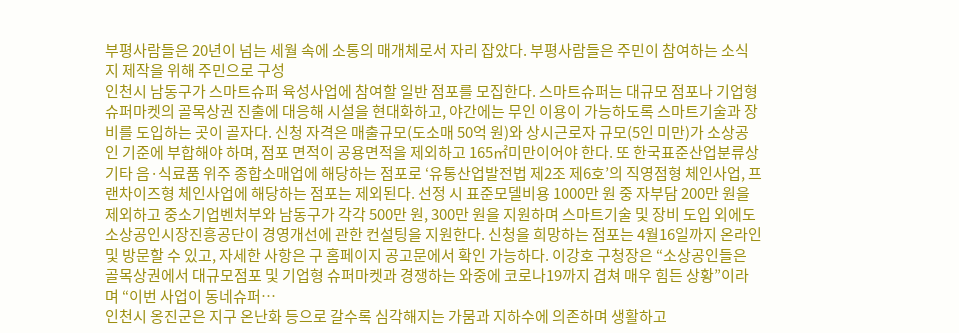부평사람들은 20년이 넘는 세월 속에 소통의 매개체로서 자리 잡았다. 부평사람들은 주민이 참여하는 소식지 제작을 위해 주민으로 구성
인천시 남동구가 스마트슈퍼 육성사업에 참여할 일반 점포를 모집한다. 스마트슈퍼는 대규모 점포나 기업형 슈퍼마켓의 골목상권 진출에 대응해 시설을 현대화하고, 야간에는 무인 이용이 가능하도록 스마트기술과 장비를 도입하는 곳이 골자다. 신청 자격은 매출규모(도소매 50억 원)와 상시근로자 규모(5인 미만)가 소상공인 기준에 부합해야 하며, 점포 면적이 공용면적을 제외하고 165㎡미만이어야 한다. 또 한국표준산업분류상 기타 음·식료품 위주 종합소매업에 해당하는 점포로 ‘유통산업발전법 제2조 제6호’의 직영점형 체인사업, 프랜차이즈형 체인사업에 해당하는 점포는 제외된다. 선정 시 표준모델비용 1000만 원 중 자부담 200만 원을 제외하고 중소기업벤처부와 남동구가 각각 500만 원, 300만 원을 지원하며 스마트기술 및 장비 도입 외에도 소상공인시장진흥공단이 경영개선에 관한 컨설팅을 지원한다. 신청을 희망하는 점포는 4월16일까지 온라인 및 방문할 수 있고, 자세한 사항은 구 홈페이지 공고문에서 확인 가능하다. 이강호 구청장은 “소상공인들은 골목상권에서 대규모점포 및 기업형 슈퍼마켓과 경쟁하는 와중에 코로나19까지 겹쳐 매우 힘든 상황”이라며 “이번 사업이 동네슈퍼…
인천시 옹진군은 지구 온난화 등으로 갈수록 심각해지는 가뭄과 지하수에 의존하며 생활하고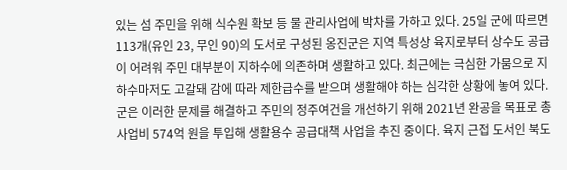있는 섬 주민을 위해 식수원 확보 등 물 관리사업에 박차를 가하고 있다. 25일 군에 따르면 113개(유인 23, 무인 90)의 도서로 구성된 옹진군은 지역 특성상 육지로부터 상수도 공급이 어려워 주민 대부분이 지하수에 의존하며 생활하고 있다. 최근에는 극심한 가뭄으로 지하수마저도 고갈돼 감에 따라 제한급수를 받으며 생활해야 하는 심각한 상황에 놓여 있다. 군은 이러한 문제를 해결하고 주민의 정주여건을 개선하기 위해 2021년 완공을 목표로 총 사업비 574억 원을 투입해 생활용수 공급대책 사업을 추진 중이다. 육지 근접 도서인 북도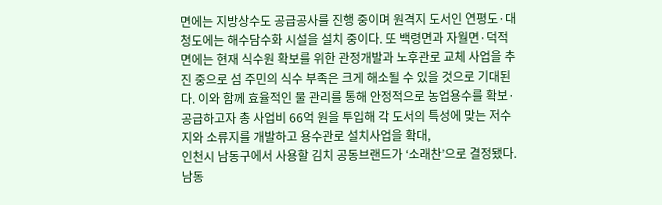면에는 지방상수도 공급공사를 진행 중이며 원격지 도서인 연평도·대청도에는 해수담수화 시설을 설치 중이다. 또 백령면과 자월면·덕적면에는 현재 식수원 확보를 위한 관정개발과 노후관로 교체 사업을 추진 중으로 섬 주민의 식수 부족은 크게 해소될 수 있을 것으로 기대된다. 이와 함께 효율적인 물 관리를 통해 안정적으로 농업용수를 확보·공급하고자 총 사업비 66억 원을 투입해 각 도서의 특성에 맞는 저수지와 소류지를 개발하고 용수관로 설치사업을 확대,
인천시 남동구에서 사용할 김치 공동브랜드가 ‘소래찬’으로 결정됐다. 남동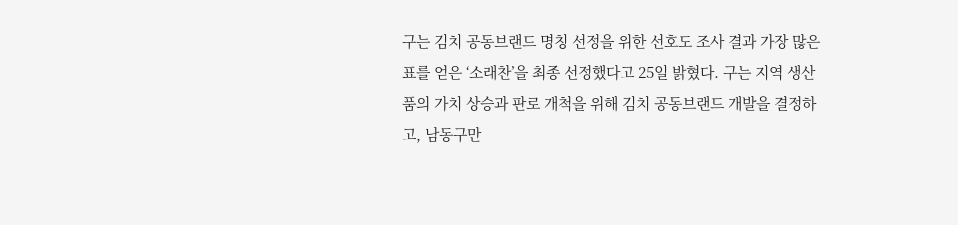구는 김치 공동브랜드 명칭 선정을 위한 선호도 조사 결과 가장 많은 표를 얻은 ‘소래찬’을 최종 선정했다고 25일 밝혔다. 구는 지역 생산품의 가치 상승과 판로 개척을 위해 김치 공동브랜드 개발을 결정하고, 남동구만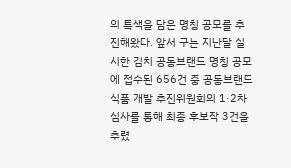의 특색을 담은 명칭 공모를 추진해왔다. 앞서 구는 지난달 실시한 김치 공동브랜드 명칭 공모에 접수된 656건 중 공동브랜드 식품 개발 추진위원회의 1·2차 심사를 통해 최종 후보작 3건을 추렸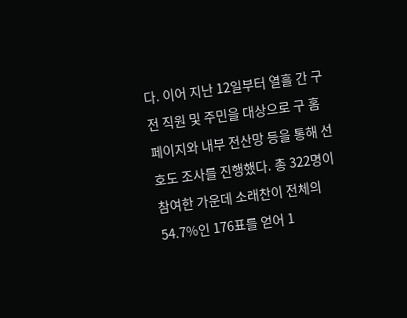다. 이어 지난 12일부터 열흘 간 구 전 직원 및 주민을 대상으로 구 홈페이지와 내부 전산망 등을 통해 선호도 조사를 진행했다. 총 322명이 참여한 가운데 소래찬이 전체의 54.7%인 176표를 얻어 1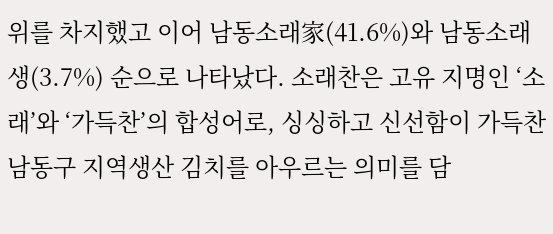위를 차지했고 이어 남동소래家(41.6%)와 남동소래생(3.7%) 순으로 나타났다. 소래찬은 고유 지명인 ‘소래’와 ‘가득찬’의 합성어로, 싱싱하고 신선함이 가득찬 남동구 지역생산 김치를 아우르는 의미를 담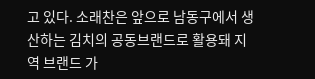고 있다. 소래찬은 앞으로 남동구에서 생산하는 김치의 공동브랜드로 활용돼 지역 브랜드 가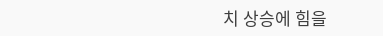치 상승에 힘을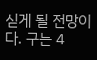싣게 될 전망이다. 구는 4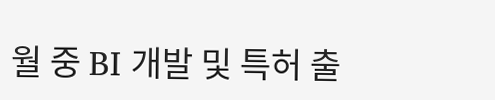월 중 BI 개발 및 특허 출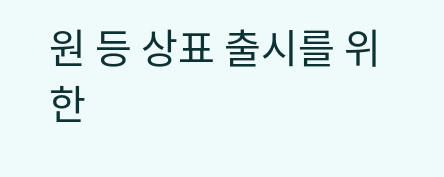원 등 상표 출시를 위한